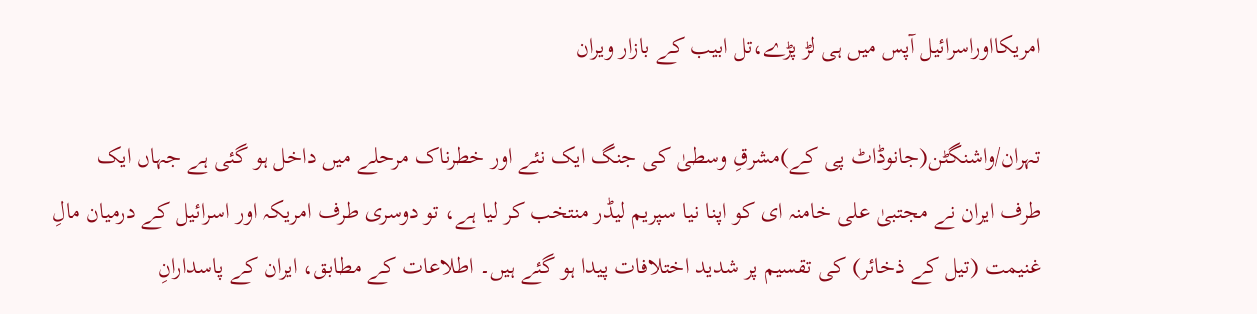امریکااوراسرائیل آپس میں ہی لڑ پڑے،تل ابیب کے بازار ویران

تہران/واشنگٹن(جانوڈاٹ پی کے)مشرقِ وسطیٰ کی جنگ ایک نئے اور خطرناک مرحلے میں داخل ہو گئی ہے جہاں ایک طرف ایران نے مجتبیٰ علی خامنہ ای کو اپنا نیا سپریم لیڈر منتخب کر لیا ہے، تو دوسری طرف امریکہ اور اسرائیل کے درمیان مالِ غنیمت (تیل کے ذخائر) کی تقسیم پر شدید اختلافات پیدا ہو گئے ہیں۔ اطلاعات کے مطابق، ایران کے پاسدارانِ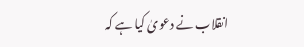انقلاب نے دعویٰ کیا ہے کہ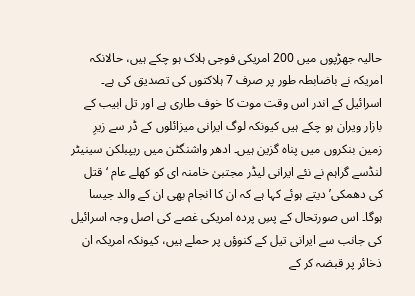حالیہ جھڑپوں میں 200 امریکی فوجی ہلاک ہو چکے ہیں، حالانکہ امریکہ نے باضابطہ طور پر صرف 7 ہلاکتوں کی تصدیق کی ہے۔ اسرائیل کے اندر اس وقت موت کا خوف طاری ہے اور تل ابیب کے بازار ویران ہو چکے ہیں کیونکہ لوگ ایرانی میزائلوں کے ڈر سے زیرِ زمین بنکروں میں پناہ گزین ہیں۔ ادھر واشنگٹن میں ریپبلکن سینیٹر لنڈسے گراہم نے نئے ایرانی لیڈر مجتبیٰ خامنہ ای کو کھلے عام ‘قتل کی دھمکی’ دیتے ہوئے کہا ہے کہ ان کا انجام بھی ان کے والد جیسا ہوگا۔ اس صورتحال کے پسِ پردہ امریکی غصے کی اصل وجہ اسرائیل کی جانب سے ایرانی تیل کے کنوؤں پر حملے ہیں، کیونکہ امریکہ ان ذخائر پر قبضہ کر کے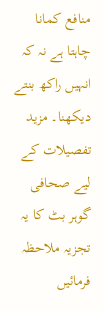منافع کمانا چاہتا ہے نہ کہ انہیں راکھ بنتے دیکھنا۔ مزید تفصیلات کے لیے صحافی گوہر بٹ کا یہ تجزیہ ملاحظہ فرمائیں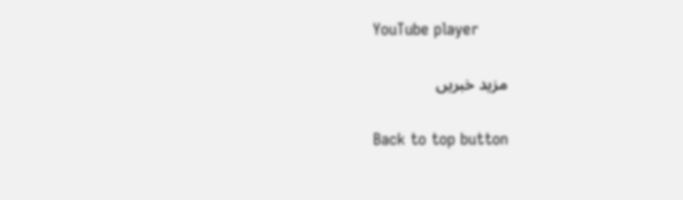YouTube player

مزید خبریں

Back to top button